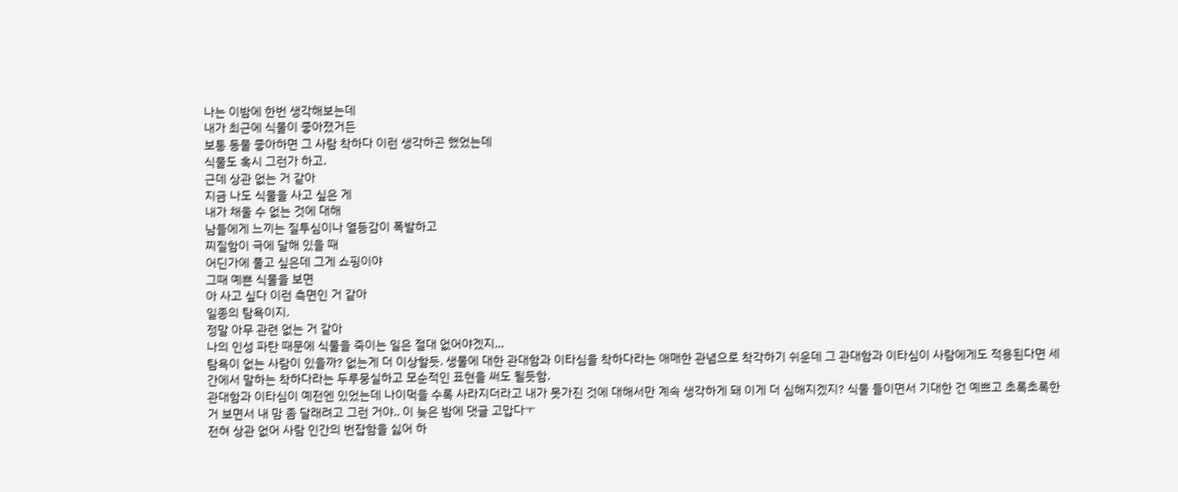나는 이밤에 한번 생각해보는데
내가 최근에 식물이 좋아졌거든
보통 동물 좋아하면 그 사람 착하다 이런 생각하곤 했었는데
식물도 혹시 그런가 하고.
근데 상관 없는 거 같아
지금 나도 식물을 사고 싶은 게
내가 채울 수 없는 것에 대해
남들에게 느끼는 질투심이나 열등감이 폭발하고
찌질함이 극에 달해 있을 때
어딘가에 풀고 싶은데 그게 쇼핑이야
그때 예쁜 식물을 보면
아 사고 싶다 이런 측면인 거 같아
일종의 탐욕이지.
정말 아무 관련 없는 거 같아
나의 인성 파탄 때문에 식물을 죽이는 일은 절대 없어야겠지...
탐욕이 없는 사람이 있을까? 없는게 더 이상할듯. 생물에 대한 관대함과 이타심을 착하다라는 애매한 관념으로 착각하기 쉬운데 그 관대함과 이타심이 사람에게도 적용된다면 세간에서 말하는 착하다라는 두루뭉실하고 모순적인 표현을 써도 될듯함.
관대함과 이타심이 예전엔 있었는데 나이먹을 수록 사라지더라고 내가 못가진 것에 대해서만 계속 생각하게 돼 이게 더 심해지겠지? 식물 들이면서 기대한 건 예쁘고 초록초록한 거 보면서 내 맘 좀 달래려고 그런 거야.. 이 늦은 밤에 댓글 고맙다ㅜ
전혀 상관 없어 사람 인간의 번잡함을 싫어 하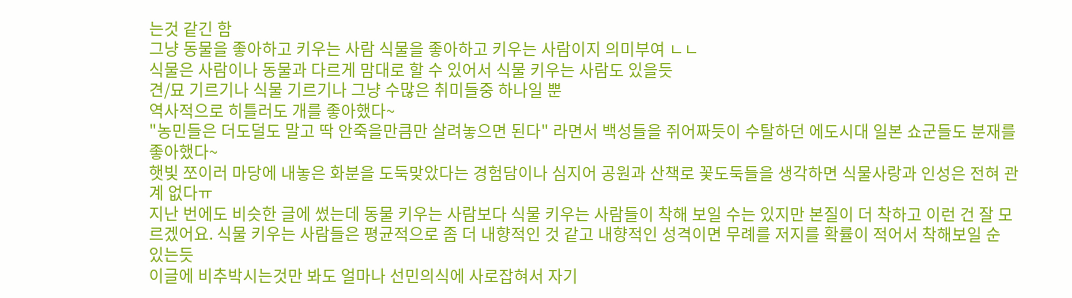는것 같긴 함
그냥 동물을 좋아하고 키우는 사람 식물을 좋아하고 키우는 사람이지 의미부여 ㄴㄴ
식물은 사람이나 동물과 다르게 맘대로 할 수 있어서 식물 키우는 사람도 있을듯
견/묘 기르기나 식물 기르기나 그냥 수많은 취미들중 하나일 뿐
역사적으로 히틀러도 개를 좋아했다~
"농민들은 더도덜도 말고 딱 안죽을만큼만 살려놓으면 된다" 라면서 백성들을 쥐어짜듯이 수탈하던 에도시대 일본 쇼군들도 분재를 좋아했다~
햇빛 쪼이러 마당에 내놓은 화분을 도둑맞았다는 경험담이나 심지어 공원과 산책로 꽃도둑들을 생각하면 식물사랑과 인성은 전혀 관계 없다ㅠ
지난 번에도 비슷한 글에 썼는데 동물 키우는 사람보다 식물 키우는 사람들이 착해 보일 수는 있지만 본질이 더 착하고 이런 건 잘 모르겠어요. 식물 키우는 사람들은 평균적으로 좀 더 내향적인 것 같고 내향적인 성격이면 무례를 저지를 확률이 적어서 착해보일 순 있는듯
이글에 비추박시는것만 봐도 얼마나 선민의식에 사로잡혀서 자기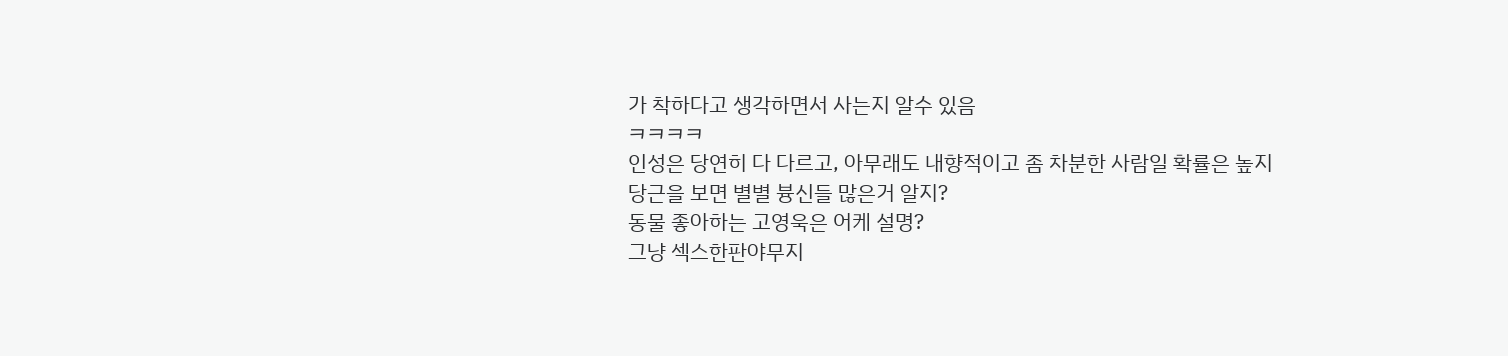가 착하다고 생각하면서 사는지 알수 있음
ㅋㅋㅋㅋ
인성은 당연히 다 다르고, 아무래도 내향적이고 좀 차분한 사람일 확률은 높지
당근을 보면 별별 븅신들 많은거 알지?
동물 좋아하는 고영욱은 어케 설명?
그냥 섹스한판야무지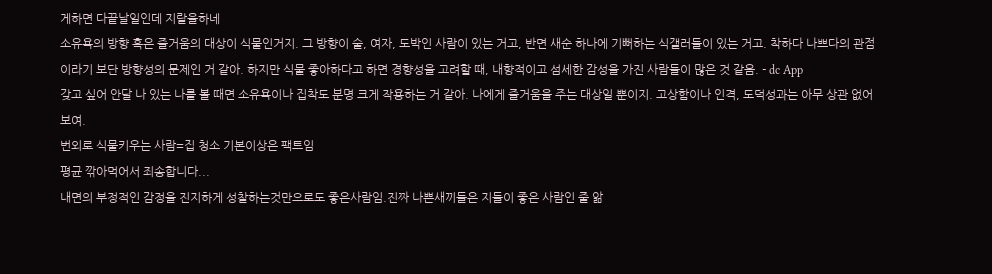게하면 다끝날일인데 지랄을하네
소유욕의 방향 혹은 즐거움의 대상이 식물인거지. 그 방향이 술, 여자, 도박인 사람이 있는 거고, 반면 새순 하나에 기뻐하는 식갤러들이 있는 거고. 착하다 나쁘다의 관점이라기 보단 방향성의 문제인 거 같아. 하지만 식물 좋아하다고 하면 경향성을 고려할 때, 내향적이고 섬세한 감성을 가진 사람들이 많은 것 같음. - dc App
갖고 싶어 안달 나 있는 나를 볼 때면 소유욕이나 집착도 분명 크게 작용하는 거 같아. 나에게 즐거움을 주는 대상일 뿐이지. 고상함이나 인격, 도덕성과는 아무 상관 없어 보여.
번외로 식물키우는 사람=집 청소 기본이상은 팩트임
평균 깎아먹어서 죄송합니다...
내면의 부정적인 감정을 진지하게 성찰하는것만으로도 좋은사람임.진짜 나쁜새끼들은 지들이 좋은 사람인 줄 앎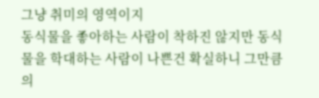그냥 취미의 영역이지
동식물을 좋아하는 사람이 착하진 않지만 동식물을 학대하는 사람이 나쁜건 확실하니 그만큼의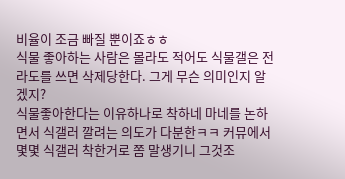비율이 조금 빠질 뿐이죠ㅎㅎ
식물 좋아하는 사람은 몰라도 적어도 식물갤은 전라도를 쓰면 삭제당한다. 그게 무슨 의미인지 알겠지?
식물좋아한다는 이유하나로 착하네 마네를 논하면서 식갤러 깔려는 의도가 다분한ㅋㅋ 커뮤에서 몇몇 식갤러 착한거로 쫌 말생기니 그것조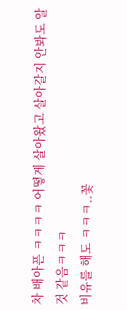차 배아픈 ㅋㅋㅋㅋ 어떻게 살아왔고 살아갈지 안봐도 알 것 같음ㅋㅋㅋ
비유를 해도 ㅋㅋㅋ..꽃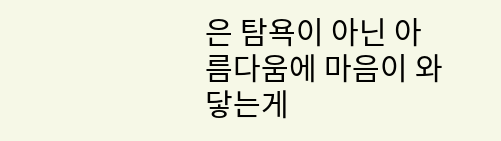은 탐욕이 아닌 아름다움에 마음이 와닿는게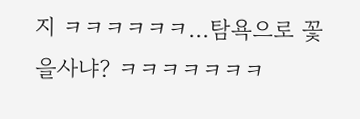지 ㅋㅋㅋㅋㅋㅋ...탐욕으로 꽃을사냐? ㅋㅋㅋㅋㅋㅋㅋ